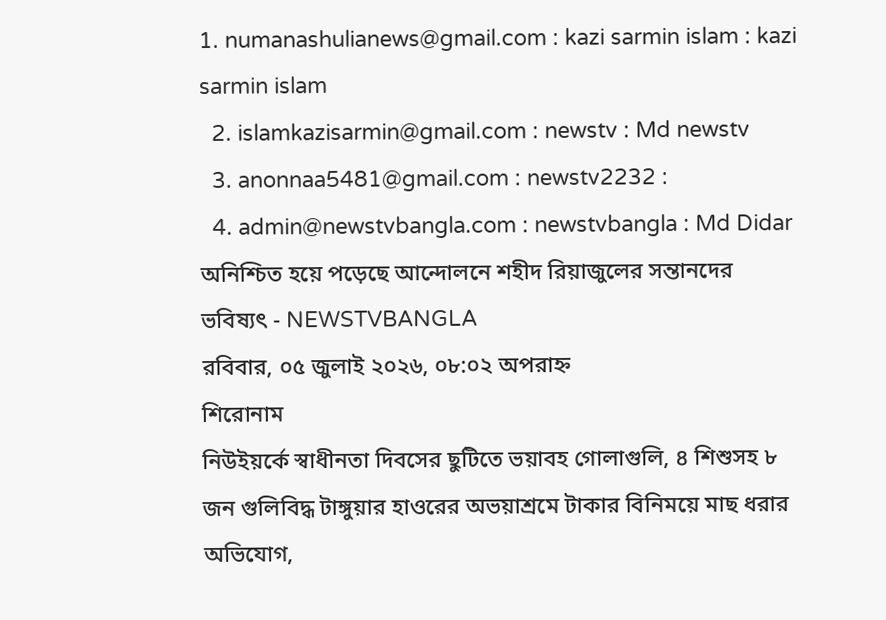1. numanashulianews@gmail.com : kazi sarmin islam : kazi sarmin islam
  2. islamkazisarmin@gmail.com : newstv : Md newstv
  3. anonnaa5481@gmail.com : newstv2232 :
  4. admin@newstvbangla.com : newstvbangla : Md Didar
অনিশ্চিত হয়ে পড়েছে আন্দোলনে শহীদ রিয়াজুলের সন্তানদের ভবিষ্যৎ - NEWSTVBANGLA
রবিবার, ০৫ জুলাই ২০২৬, ০৮:০২ অপরাহ্ন
শিরোনাম
নিউইয়র্কে স্বাধীনতা দিবসের ছুটিতে ভয়াবহ গোলাগুলি, ৪ শিশুসহ ৮ জন গুলিবিদ্ধ টাঙ্গুয়ার হাওরের অভয়াশ্রমে টাকার বিনিময়ে মাছ ধরার অভিযোগ,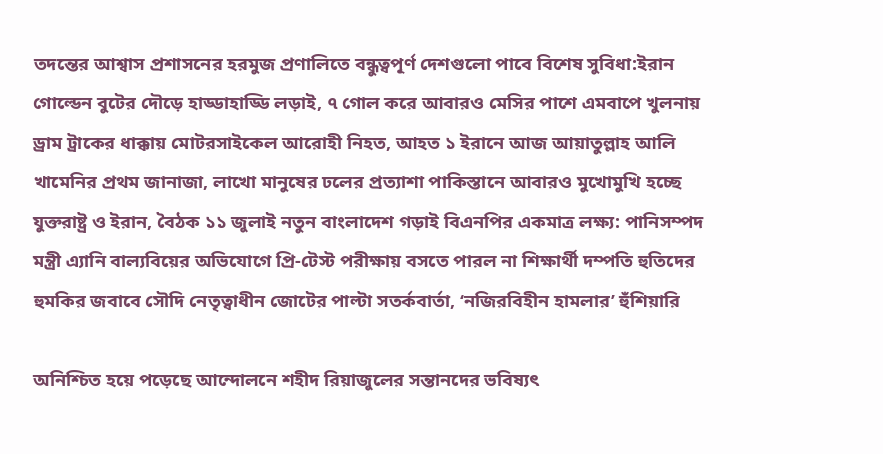তদন্তের আশ্বাস প্রশাসনের হরমুজ প্রণালিতে বন্ধুত্বপূর্ণ দেশগুলো পাবে বিশেষ সুবিধা:ইরান গোল্ডেন বুটের দৌড়ে হাড্ডাহাড্ডি লড়াই, ৭ গোল করে আবারও মেসির পাশে এমবাপে খুলনায় ড্রাম ট্রাকের ধাক্কায় মোটরসাইকেল আরোহী নিহত, আহত ১ ইরানে আজ আয়াতুল্লাহ আলি খামেনির প্রথম জানাজা, লাখো মানুষের ঢলের প্রত্যাশা পাকিস্তানে আবারও মুখোমুখি হচ্ছে যুক্তরাষ্ট্র ও ইরান, বৈঠক ১১ জুলাই নতুন বাংলাদেশ গড়াই বিএনপির একমাত্র লক্ষ্য: পানিসম্পদ মন্ত্রী এ্যানি বাল্যবিয়ের অভিযোগে প্রি-টেস্ট পরীক্ষায় বসতে পারল না শিক্ষার্থী দম্পতি হুতিদের হুমকির জবাবে সৌদি নেতৃত্বাধীন জোটের পাল্টা সতর্কবার্তা, ‘নজিরবিহীন হামলার’ হুঁশিয়ারি

অনিশ্চিত হয়ে পড়েছে আন্দোলনে শহীদ রিয়াজুলের সন্তানদের ভবিষ্যৎ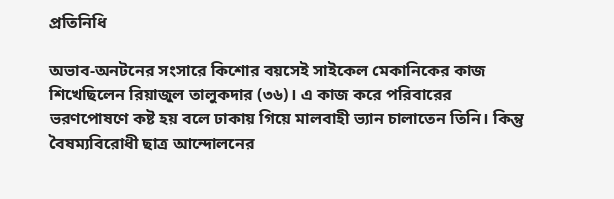প্রতিনিধি

অভাব-অনটনের সংসারে কিশোর বয়সেই সাইকেল মেকানিকের কাজ শিখেছিলেন রিয়াজুল তালুকদার (৩৬)। এ কাজ করে পরিবারের ভরণপোষণে কষ্ট হয় বলে ঢাকায় গিয়ে মালবাহী ভ্যান চালাতেন তিনি। কিন্তু বৈষম্যবিরোধী ছাত্র আন্দোলনের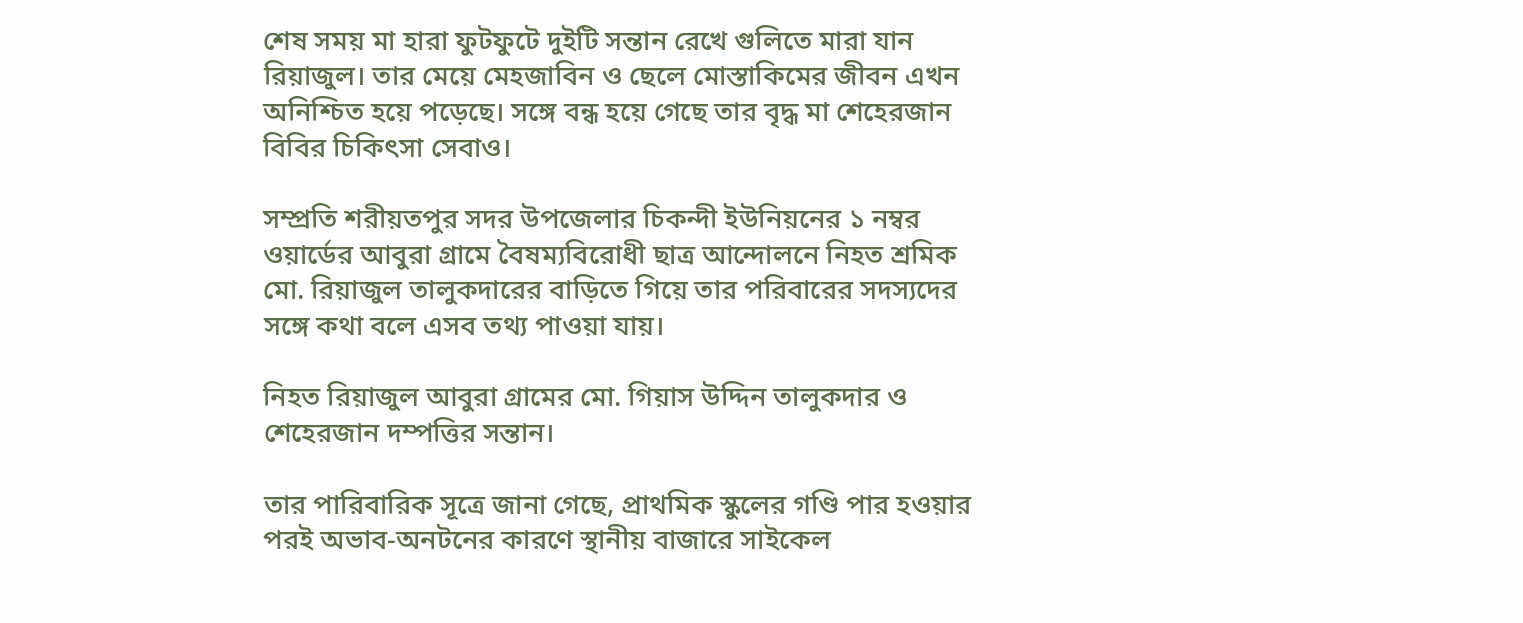শেষ সময় মা হারা ফুটফুটে দুইটি সন্তান রেখে গুলিতে মারা যান রিয়াজুল। তার মেয়ে মেহজাবিন ও ছেলে মোস্তাকিমের জীবন এখন অনিশ্চিত হয়ে পড়েছে। সঙ্গে বন্ধ হয়ে গেছে তার বৃদ্ধ মা শেহেরজান বিবির চিকিৎসা সেবাও।

সম্প্রতি শরীয়তপুর সদর উপজেলার চিকন্দী ইউনিয়নের ১ নম্বর ওয়ার্ডের আবুরা গ্রামে বৈষম্যবিরোধী ছাত্র আন্দোলনে নিহত শ্রমিক মো. রিয়াজুল তালুকদারের বাড়িতে গিয়ে তার পরিবারের সদস্যদের সঙ্গে কথা বলে এসব তথ্য পাওয়া যায়।

নিহত রিয়াজুল আবুরা গ্রামের মো. গিয়াস উদ্দিন তালুকদার ও শেহেরজান দম্পত্তির সন্তান।

তার পারিবারিক সূত্রে জানা গেছে, প্রাথমিক স্কুলের গণ্ডি পার হওয়ার পরই অভাব-অনটনের কারণে স্থানীয় বাজারে সাইকেল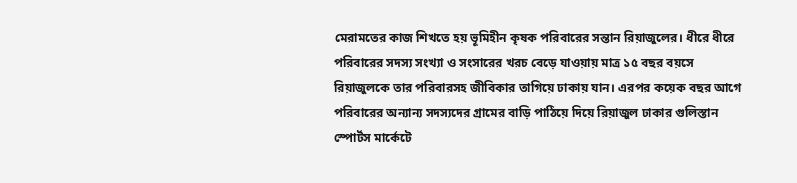মেরামতের কাজ শিখতে হয় ভূমিহীন কৃষক পরিবারের সন্তান রিয়াজুলের। ধীরে ধীরে পরিবারের সদস্য সংখ্যা ও সংসারের খরচ বেড়ে যাওয়ায় মাত্র ১৫ বছর বয়সে রিয়াজুলকে তার পরিবারসহ জীবিকার তাগিয়ে ঢাকায় যান। এরপর কয়েক বছর আগে পরিবারের অন্যান্য সদস্যদের গ্রামের বাড়ি পাঠিয়ে দিয়ে রিয়াজুল ঢাকার গুলিস্তান স্পোর্টস মার্কেটে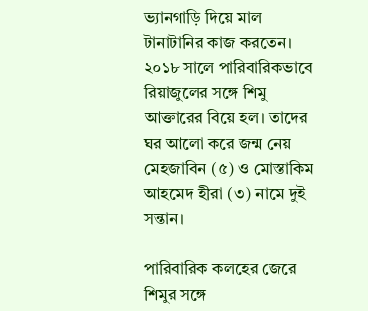ভ্যানগাড়ি দিয়ে মাল টানাটানির কাজ করতেন। ২০১৮ সালে পারিবারিকভাবে রিয়াজুলের সঙ্গে শিমু আক্তারের বিয়ে হল। তাদের ঘর আলো করে জন্ম নেয় মেহজাবিন (৫) ও মোস্তাকিম আহমেদ হীরা (৩) নামে দুই সন্তান।

পারিবারিক কলহের জেরে শিমুর সঙ্গে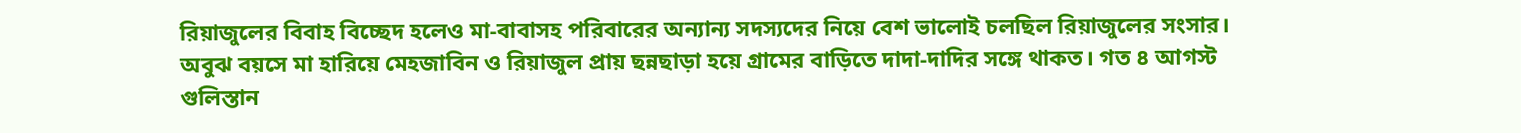রিয়াজুলের বিবাহ বিচ্ছেদ হলেও মা-বাবাসহ পরিবারের অন্যান্য সদস্যদের নিয়ে বেশ ভালোই চলছিল রিয়াজুলের সংসার। অবুঝ বয়সে মা হারিয়ে মেহজাবিন ও রিয়াজুল প্রায় ছন্নছাড়া হয়ে গ্রামের বাড়িতে দাদা-দাদির সঙ্গে থাকত। গত ৪ আগস্ট গুলিস্তান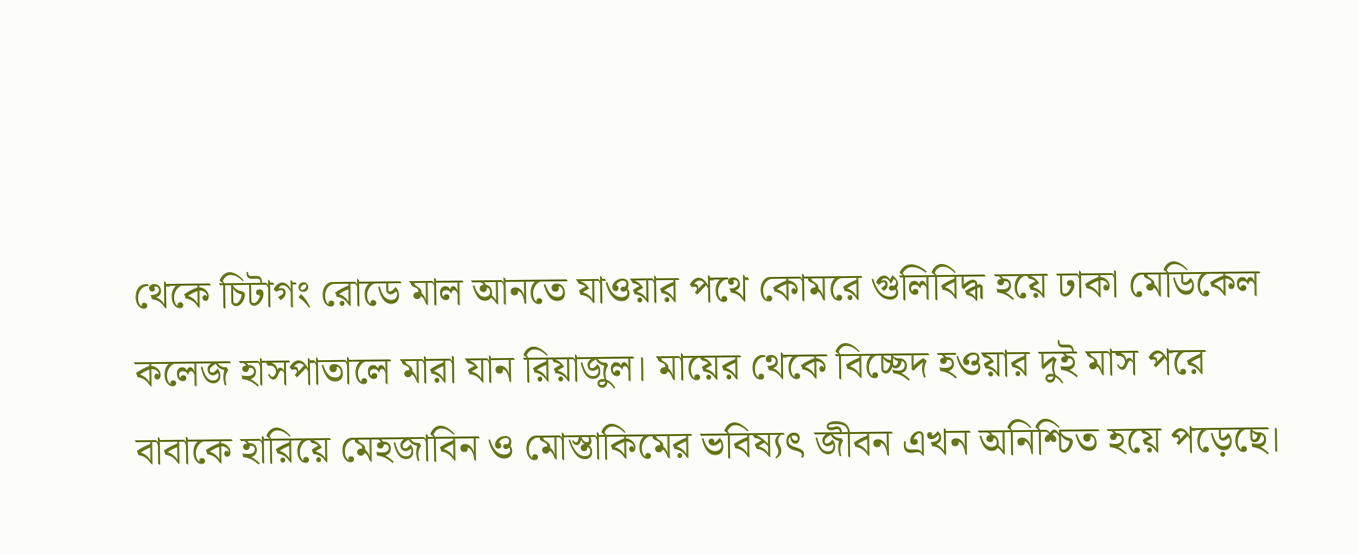থেকে চিটাগং রোডে মাল আনতে যাওয়ার পথে কোমরে গুলিবিদ্ধ হয়ে ঢাকা মেডিকেল কলেজ হাসপাতালে মারা যান রিয়াজুল। মায়ের থেকে বিচ্ছেদ হওয়ার দুই মাস পরে বাবাকে হারিয়ে মেহজাবিন ও মোস্তাকিমের ভবিষ্যৎ জীবন এখন অনিশ্চিত হয়ে পড়েছে।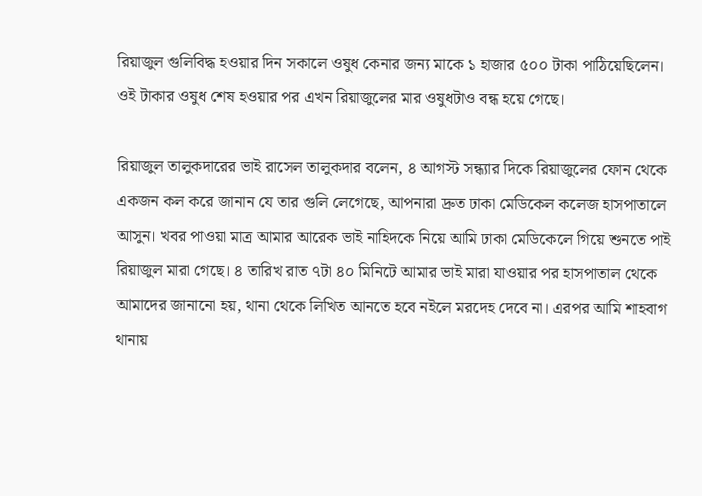রিয়াজুল গুলিবিদ্ধ হওয়ার দিন সকালে ওষুধ কেনার জন্য মাকে ১ হাজার ৫০০ টাকা পাঠিয়েছিলেন। ওই টাকার ওষুধ শেষ হওয়ার পর এখন রিয়াজুলের মার ওষুধটাও বন্ধ হয়ে গেছে।

রিয়াজুল তালুকদারের ভাই রাসেল তালুকদার বলেন, ৪ আগস্ট সন্ধ্যার দিকে রিয়াজুলের ফোন থেকে একজন কল করে জানান যে তার গুলি লেগেছে, আপনারা দ্রুত ঢাকা মেডিকেল কলেজ হাসপাতালে আসুন। খবর পাওয়া মাত্র আমার আরেক ভাই নাহিদকে নিয়ে আমি ঢাকা মেডিকেলে গিয়ে শুনতে পাই রিয়াজুল মারা গেছে। ৪ তারিখ রাত ৭টা ৪০ মিনিটে আমার ভাই মারা যাওয়ার পর হাসপাতাল থেকে আমাদের জানানো হয়, থানা থেকে লিখিত আনতে হবে নইলে মরদেহ দেবে না। এরপর আমি শাহবাগ থানায়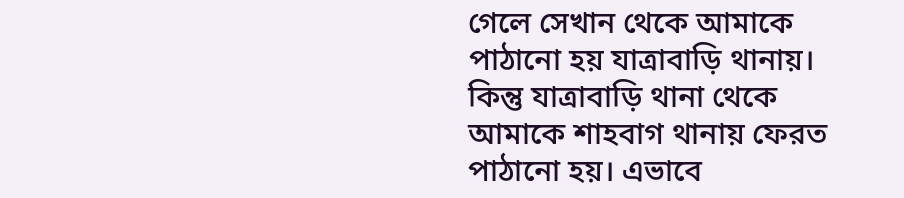গেলে সেখান থেকে আমাকে পাঠানো হয় যাত্রাবাড়ি থানায়। কিন্তু যাত্রাবাড়ি থানা থেকে আমাকে শাহবাগ থানায় ফেরত পাঠানো হয়। এভাবে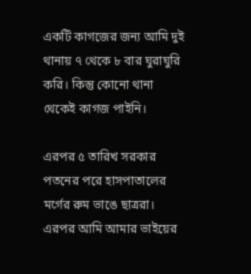একটি কাগজের জন্য আমি দুই থানায় ৭ থেকে ৮ বার ঘুরাঘুরি করি। কিন্তু কোনো থানা থেকেই কাগজ পাইনি।

এরপর ৫ তারিখ সরকার পতনের পরে হাসপাতালের মর্গের রুম ভাঙে ছাত্ররা। এরপর আমি আমার ভাইয়ের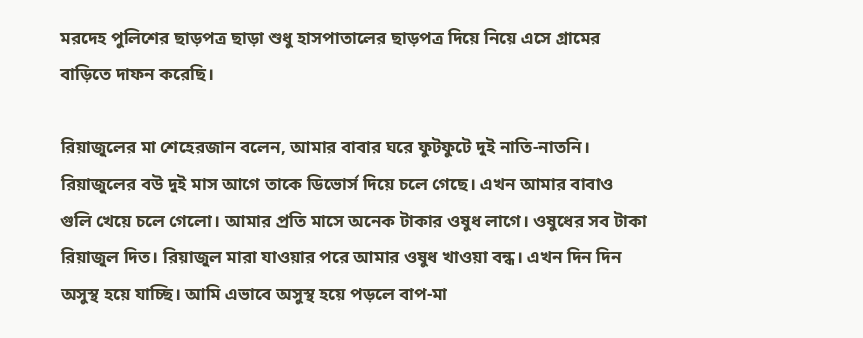মরদেহ পুলিশের ছাড়পত্র ছাড়া শুধু হাসপাতালের ছাড়পত্র দিয়ে নিয়ে এসে গ্রামের বাড়িতে দাফন করেছি।

রিয়াজুলের মা শেহেরজান বলেন, আমার বাবার ঘরে ফুটফুটে দুই নাতি-নাতনি। রিয়াজুলের বউ দুই মাস আগে তাকে ডিভোর্স দিয়ে চলে গেছে। এখন আমার বাবাও গুলি খেয়ে চলে গেলো। আমার প্রতি মাসে অনেক টাকার ওষুধ লাগে। ওষুধের সব টাকা রিয়াজুল দিত। রিয়াজুল মারা যাওয়ার পরে আমার ওষুধ খাওয়া বন্ধ। এখন দিন দিন অসুস্থ হয়ে যাচ্ছি। আমি এভাবে অসুস্থ হয়ে পড়লে বাপ-মা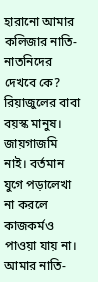হারানো আমার কলিজার নাতি-নাতনিদের দেখবে কে? রিয়াজুলের বাবা বয়স্ক মানুষ। জায়গাজমি নাই। বর্তমান যুগে পড়ালেখা না করলে কাজকর্মও পাওয়া যায় না। আমার নাতি-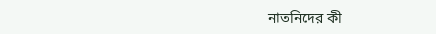নাতনিদের কী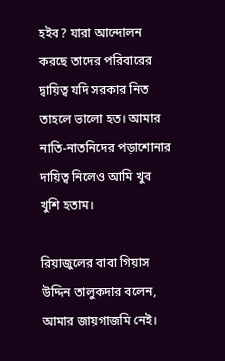হইব? যারা আন্দোলন করছে তাদের পরিবারের দ্বায়িত্ব যদি সরকার নিত তাহলে ভালো হত। আমার নাতি-নাতনিদের পড়াশোনার দায়িত্ব নিলেও আমি খুব খুশি হতাম।

রিয়াজুলের বাবা গিয়াস উদ্দিন তালুকদার বলেন, আমার জায়গাজমি নেই।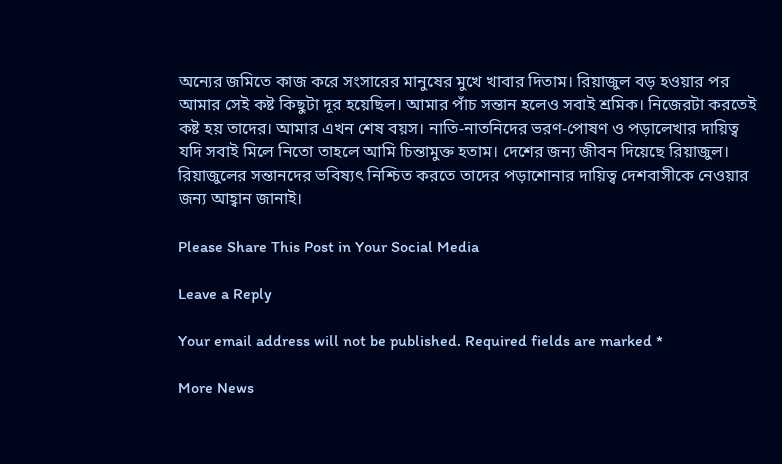অন্যের জমিতে কাজ করে সংসারের মানুষের মুখে খাবার দিতাম। রিয়াজুল বড় হওয়ার পর আমার সেই কষ্ট কিছুটা দূর হয়েছিল। আমার পাঁচ সন্তান হলেও সবাই শ্রমিক। নিজেরটা করতেই কষ্ট হয় তাদের। আমার এখন শেষ বয়স। নাতি-নাতনিদের ভরণ-পোষণ ও পড়ালেখার দায়িত্ব যদি সবাই মিলে নিতো তাহলে আমি চিন্তামুক্ত হতাম। দেশের জন্য জীবন দিয়েছে রিয়াজুল। রিয়াজুলের সন্তানদের ভবিষ্যৎ নিশ্চিত করতে তাদের পড়াশোনার দায়িত্ব দেশবাসীকে নেওয়ার জন্য আহ্বান জানাই।

Please Share This Post in Your Social Media

Leave a Reply

Your email address will not be published. Required fields are marked *

More News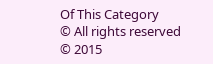Of This Category
© All rights reserved © 2015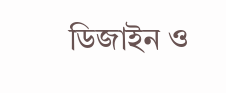ডিজাইন ও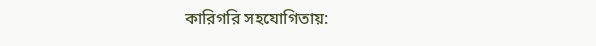কারিগরি সহযোগিতায়: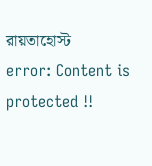রায়তাহোস্ট
error: Content is protected !!